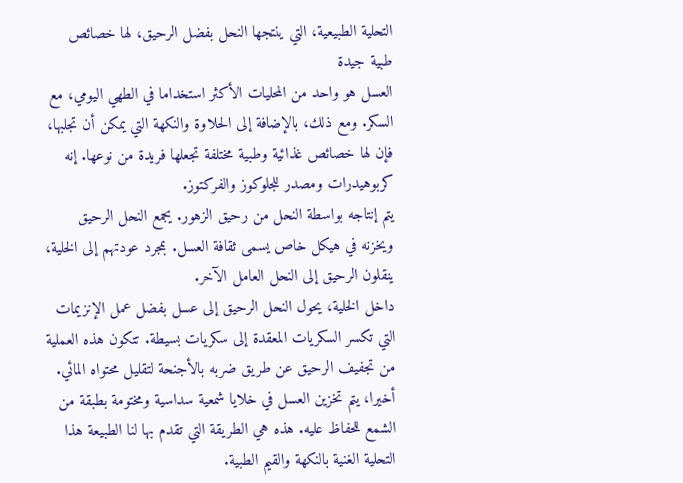التحلية الطبيعية، التي ينتجها النحل بفضل الرحيق، لها خصائص طبية جيدة
العسل هو واحد من المحليات الأكثر استخداما في الطهي اليومي، مع السكر. ومع ذلك، بالإضافة إلى الحلاوة والنكهة التي يمكن أن تجلبها، فإن لها خصائص غذائية وطبية مختلفة تجعلها فريدة من نوعها. إنه كربوهيدرات ومصدر للجلوكوز والفركتوز.
يتم إنتاجه بواسطة النحل من رحيق الزهور. يجمع النحل الرحيق ويخزنه في هيكل خاص يسمى ثقافة العسل. بمجرد عودتهم إلى الخلية، ينقلون الرحيق إلى النحل العامل الآخر.
داخل الخلية، يحول النحل الرحيق إلى عسل بفضل عمل الإنزيمات التي تكسر السكريات المعقدة إلى سكريات بسيطة. تتكون هذه العملية من تجفيف الرحيق عن طريق ضربه بالأجنحة لتقليل محتواه المائي. أخيرا، يتم تخزين العسل في خلايا شمعية سداسية ومختومة بطبقة من الشمع للحفاظ عليه. هذه هي الطريقة التي تقدم بها لنا الطبيعة هذا التحلية الغنية بالنكهة والقيم الطبية.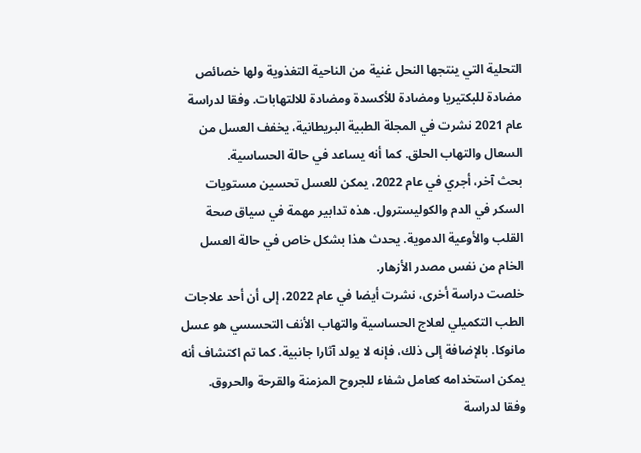التحلية التي ينتجها النحل غنية من الناحية التغذوية ولها خصائص مضادة للبكتيريا ومضادة للأكسدة ومضادة للالتهابات. وفقا لدراسة عام 2021 نشرت في المجلة الطبية البريطانية، يخفف العسل من السعال والتهاب الحلق. كما أنه يساعد في حالة الحساسية.
بحث آخر، أجري في عام 2022، يمكن للعسل تحسين مستويات السكر في الدم والكوليسترول. هذه تدابير مهمة في سياق صحة القلب والأوعية الدموية. يحدث هذا بشكل خاص في حالة العسل الخام من نفس مصدر الأزهار.
خلصت دراسة أخرى، نشرت أيضا في عام 2022، إلى أن أحد علاجات الطب التكميلي لعلاج الحساسية والتهاب الأنف التحسسي هو عسل مانوكا. بالإضافة إلى ذلك، فإنه لا يولد آثارا جانبية. كما تم اكتشاف أنه يمكن استخدامه كعامل شفاء للجروح المزمنة والقرحة والحروق.
وفقا لدراسة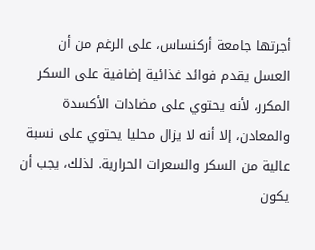أجرتها جامعة أركنساس، على الرغم من أن العسل يقدم فوائد غذائية إضافية على السكر المكرر، لأنه يحتوي على مضادات الأكسدة والمعادن، إلا أنه لا يزال محليا يحتوي على نسبة عالية من السكر والسعرات الحرارية. لذلك، يجب أن يكون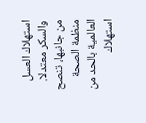استهلاك العسل والسكر معتدلا.
من جانبها، تنصح منظمة الصحة العالمية بالحد من استهلاك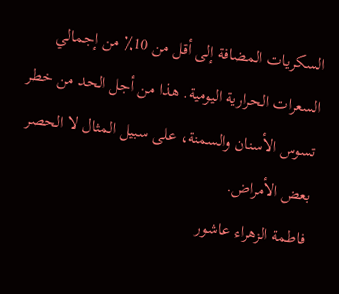السكريات المضافة إلى أقل من 10٪ من إجمالي السعرات الحرارية اليومية. هذا من أجل الحد من خطر تسوس الأسنان والسمنة، على سبيل المثال لا الحصر بعض الأمراض.
فاطمة الزهراء عاشور